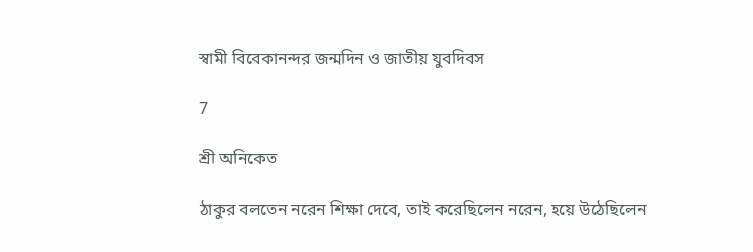স্বামী বিবেকানন্দর জন্মদিন ও জাতীয় যুবদিবস

7

শ্রী অনিকেত

ঠাকুর বলতেন নরেন শিক্ষা দেবে, তাই করেছিলেন নরেন, হয়ে উঠেছিলেন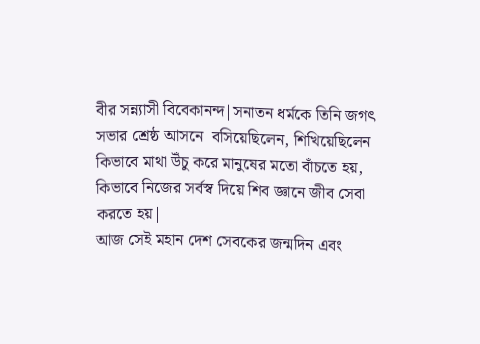বীর সন্ন্যাসী বিবেকানন্দ|সনাতন ধর্মকে তিনি জগৎ সভার শ্রেষ্ঠ আসনে  বসিয়েছিলেন, শিখিয়েছিলেন কিভাবে মাথা উঁচু করে মানুষের মতো বাঁচতে হয়, কিভাবে নিজের সর্বস্ব দিয়ে শিব জ্ঞানে জীব সেবা করতে হয়|
আজ সেই মহান দেশ সেবকের জন্মদিন এবং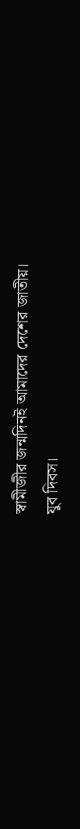স্বামীজীর জন্মদিনই আমাদের দেশের জাতীয়।
যুব দিবস।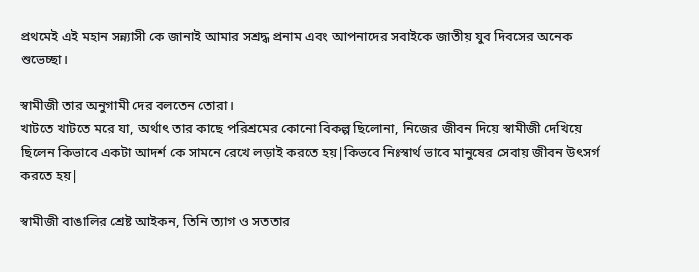প্রথমেই এই মহান সন্ন্যাসী কে জানাই আমার সশ্রদ্ধ প্রনাম এবং আপনাদের সবাইকে জাতীয় যুব দিবসের অনেক শুভেচ্ছা।

স্বামীজী তার অনুগামী দের বলতেন তোরা।
খাটতে খাটতে মরে যা, অর্থাৎ তার কাছে পরিশ্রমের কোনো বিকল্প ছিলোনা, নিজের জীবন দিয়ে স্বামীজী দেখিয়ে  ছিলেন কিভাবে একটা আদর্শ কে সামনে রেখে লড়াই করতে হয়|কিভবে নিঃস্বার্থ ভাবে মানুষের সেবায় জীবন উৎসর্গ করতে হয়|

স্বামীজী বাঙালির শ্রেষ্ট আইকন, তিনি ত্যাগ ও সততার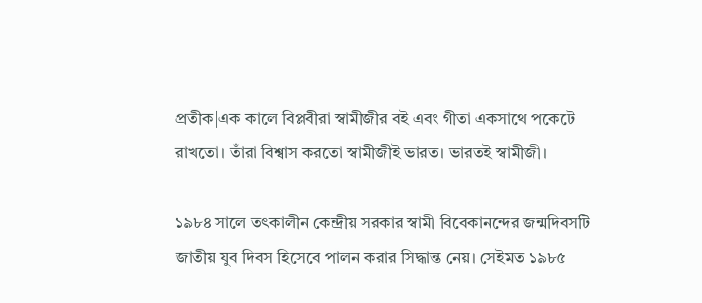প্রতীক|এক কালে বিপ্লবীরা স্বামীজীর বই এবং গীতা একসাথে পকেটে রাখতো। তাঁরা বিশ্বাস করতো স্বামীজীই ভারত। ভারতই স্বামীজী।

১৯৮৪ সালে তৎকালীন কেন্দ্রীয় সরকার স্বামী বিবেকানন্দের জন্মদিবসটি জাতীয় যুব দিবস হিসেবে পালন করার সিদ্ধান্ত নেয়। সেইমত ১৯৮৫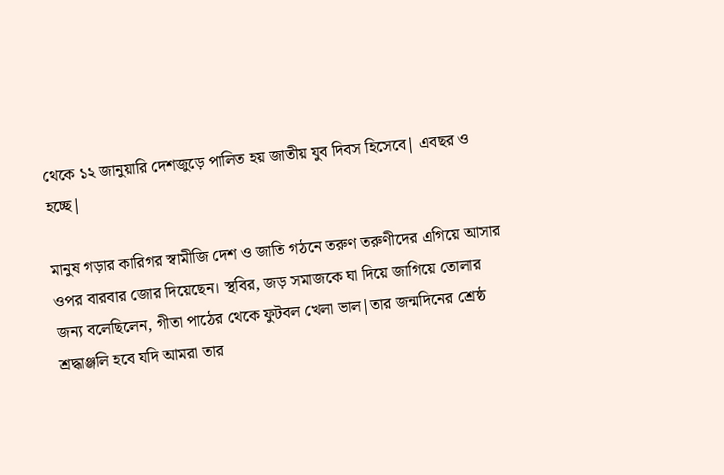থেকে ১২ জানুয়ারি দেশজুড়ে পালিত হয় জাতীয় যুব দিবস হিসেবে| এবছর ও হচ্ছে|

মানুষ গড়ার কারিগর স্বামীজি দেশ ও জাতি গঠনে তরুণ তরুণীদের এগিয়ে আসার ওপর বারবার জোর দিয়েছেন। স্থবির, জড় সমাজকে ঘা দিয়ে জাগিয়ে তোলার জন্য বলেছিলেন, গীতা পাঠের থেকে ফুটবল খেলা ভাল|তার জন্মদিনের শ্রেষ্ঠ শ্রদ্ধাঞ্জলি হবে যদি আমরা তার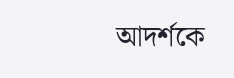আদর্শকে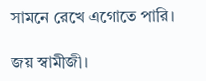সামনে রেখে এগোতে পারি।

জয় স্বামীজী।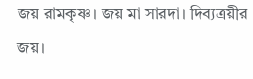জয় রামকৃষ্ণ। জয় মা সারদা। দিব্যত্রয়ীর জয়।